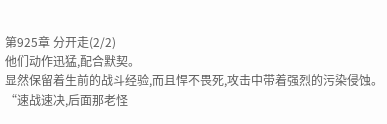第925章 分开走(2/2)
他们动作迅猛,配合默契。
显然保留着生前的战斗经验,而且悍不畏死,攻击中带着强烈的污染侵蚀。
“速战速决,后面那老怪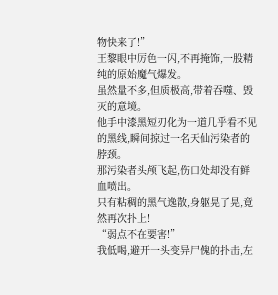物快来了!”
王黎眼中厉色一闪,不再掩饰,一股精纯的原始魔气爆发。
虽然量不多,但质极高,带着吞噬、毁灭的意境。
他手中漆黑短刃化为一道几乎看不见的黑线,瞬间掠过一名天仙污染者的脖颈。
那污染者头颅飞起,伤口处却没有鲜血喷出。
只有粘稠的黑气逸散,身躯晃了晃,竟然再次扑上!
“弱点不在要害!”
我低喝,避开一头变异尸傀的扑击,左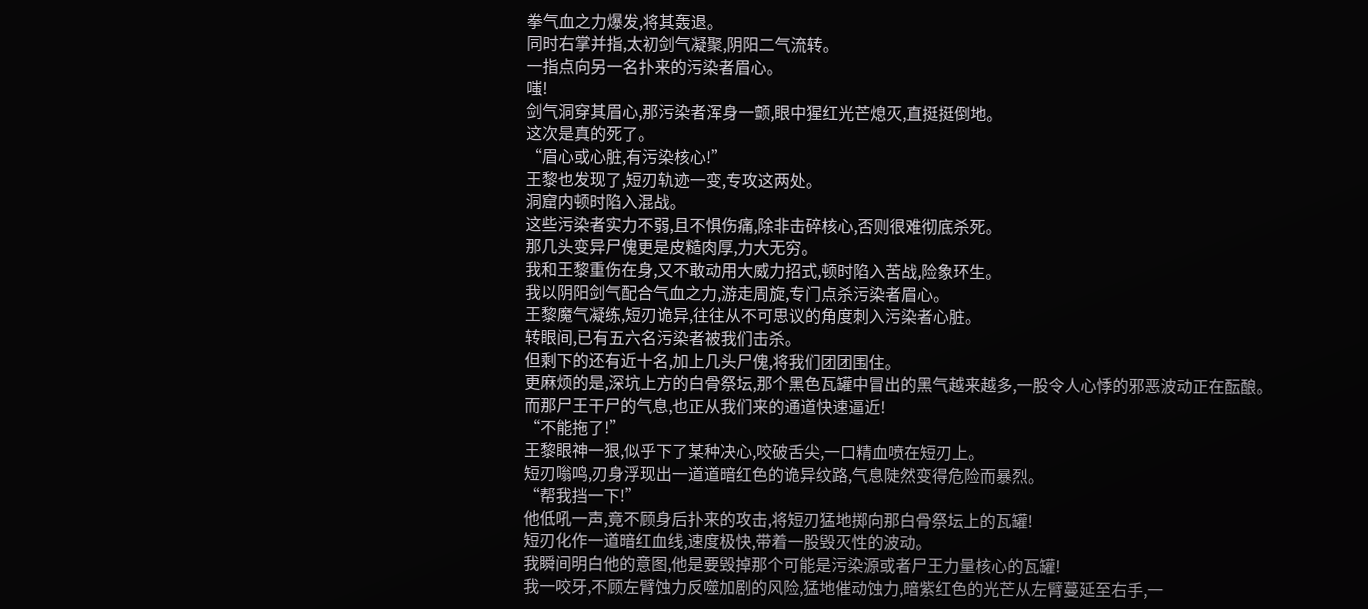拳气血之力爆发,将其轰退。
同时右掌并指,太初剑气凝聚,阴阳二气流转。
一指点向另一名扑来的污染者眉心。
嗤!
剑气洞穿其眉心,那污染者浑身一颤,眼中猩红光芒熄灭,直挺挺倒地。
这次是真的死了。
“眉心或心脏,有污染核心!”
王黎也发现了,短刃轨迹一变,专攻这两处。
洞窟内顿时陷入混战。
这些污染者实力不弱,且不惧伤痛,除非击碎核心,否则很难彻底杀死。
那几头变异尸傀更是皮糙肉厚,力大无穷。
我和王黎重伤在身,又不敢动用大威力招式,顿时陷入苦战,险象环生。
我以阴阳剑气配合气血之力,游走周旋,专门点杀污染者眉心。
王黎魔气凝练,短刃诡异,往往从不可思议的角度刺入污染者心脏。
转眼间,已有五六名污染者被我们击杀。
但剩下的还有近十名,加上几头尸傀,将我们团团围住。
更麻烦的是,深坑上方的白骨祭坛,那个黑色瓦罐中冒出的黑气越来越多,一股令人心悸的邪恶波动正在酝酿。
而那尸王干尸的气息,也正从我们来的通道快速逼近!
“不能拖了!”
王黎眼神一狠,似乎下了某种决心,咬破舌尖,一口精血喷在短刃上。
短刃嗡鸣,刃身浮现出一道道暗红色的诡异纹路,气息陡然变得危险而暴烈。
“帮我挡一下!”
他低吼一声,竟不顾身后扑来的攻击,将短刃猛地掷向那白骨祭坛上的瓦罐!
短刃化作一道暗红血线,速度极快,带着一股毁灭性的波动。
我瞬间明白他的意图,他是要毁掉那个可能是污染源或者尸王力量核心的瓦罐!
我一咬牙,不顾左臂蚀力反噬加剧的风险,猛地催动蚀力,暗紫红色的光芒从左臂蔓延至右手,一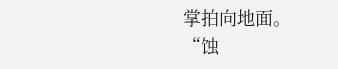掌拍向地面。
“蚀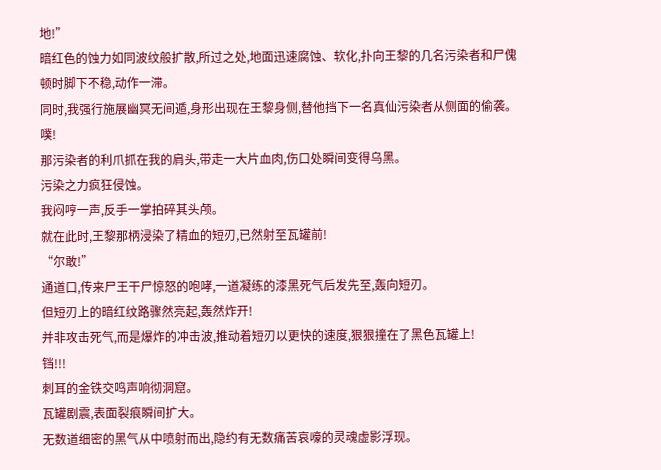地!”
暗红色的蚀力如同波纹般扩散,所过之处,地面迅速腐蚀、软化,扑向王黎的几名污染者和尸傀顿时脚下不稳,动作一滞。
同时,我强行施展幽冥无间遁,身形出现在王黎身侧,替他挡下一名真仙污染者从侧面的偷袭。
噗!
那污染者的利爪抓在我的肩头,带走一大片血肉,伤口处瞬间变得乌黑。
污染之力疯狂侵蚀。
我闷哼一声,反手一掌拍碎其头颅。
就在此时,王黎那柄浸染了精血的短刃,已然射至瓦罐前!
“尔敢!”
通道口,传来尸王干尸惊怒的咆哮,一道凝练的漆黑死气后发先至,轰向短刃。
但短刃上的暗红纹路骤然亮起,轰然炸开!
并非攻击死气,而是爆炸的冲击波,推动着短刃以更快的速度,狠狠撞在了黑色瓦罐上!
铛!!!
刺耳的金铁交鸣声响彻洞窟。
瓦罐剧震,表面裂痕瞬间扩大。
无数道细密的黑气从中喷射而出,隐约有无数痛苦哀嚎的灵魂虚影浮现。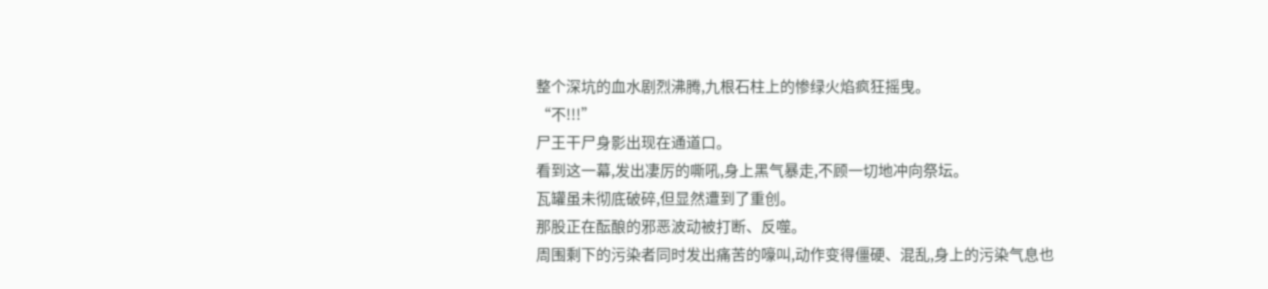整个深坑的血水剧烈沸腾,九根石柱上的惨绿火焰疯狂摇曳。
“不!!!”
尸王干尸身影出现在通道口。
看到这一幕,发出凄厉的嘶吼,身上黑气暴走,不顾一切地冲向祭坛。
瓦罐虽未彻底破碎,但显然遭到了重创。
那股正在酝酿的邪恶波动被打断、反噬。
周围剩下的污染者同时发出痛苦的嚎叫,动作变得僵硬、混乱,身上的污染气息也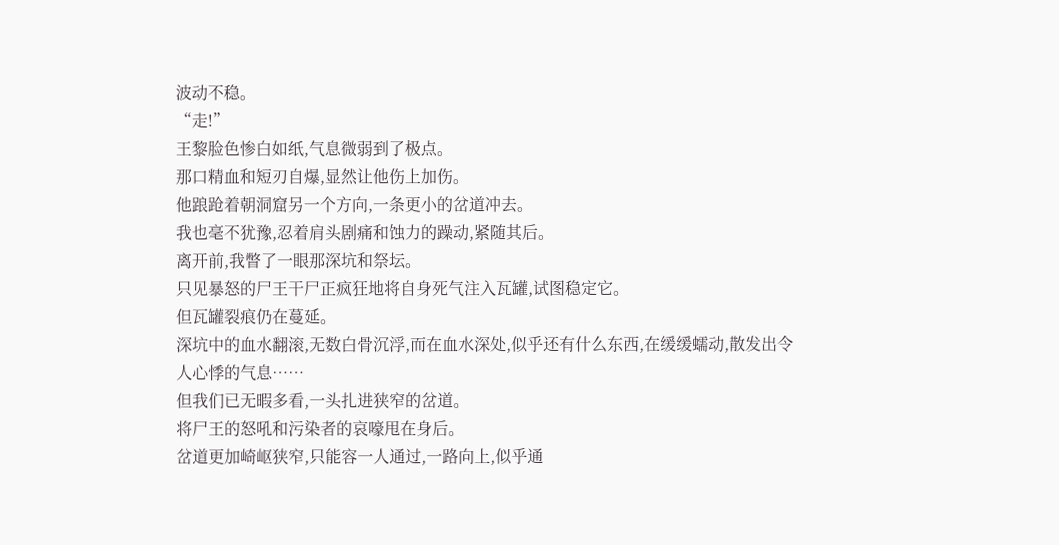波动不稳。
“走!”
王黎脸色惨白如纸,气息微弱到了极点。
那口精血和短刃自爆,显然让他伤上加伤。
他踉跄着朝洞窟另一个方向,一条更小的岔道冲去。
我也毫不犹豫,忍着肩头剧痛和蚀力的躁动,紧随其后。
离开前,我瞥了一眼那深坑和祭坛。
只见暴怒的尸王干尸正疯狂地将自身死气注入瓦罐,试图稳定它。
但瓦罐裂痕仍在蔓延。
深坑中的血水翻滚,无数白骨沉浮,而在血水深处,似乎还有什么东西,在缓缓蠕动,散发出令人心悸的气息……
但我们已无暇多看,一头扎进狭窄的岔道。
将尸王的怒吼和污染者的哀嚎甩在身后。
岔道更加崎岖狭窄,只能容一人通过,一路向上,似乎通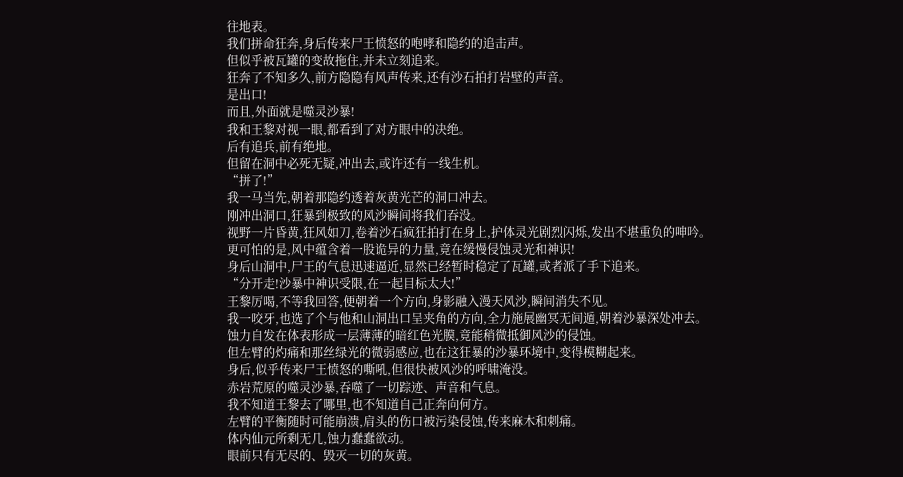往地表。
我们拼命狂奔,身后传来尸王愤怒的咆哮和隐约的追击声。
但似乎被瓦罐的变故拖住,并未立刻追来。
狂奔了不知多久,前方隐隐有风声传来,还有沙石拍打岩壁的声音。
是出口!
而且,外面就是噬灵沙暴!
我和王黎对视一眼,都看到了对方眼中的决绝。
后有追兵,前有绝地。
但留在洞中必死无疑,冲出去,或许还有一线生机。
“拼了!”
我一马当先,朝着那隐约透着灰黄光芒的洞口冲去。
刚冲出洞口,狂暴到极致的风沙瞬间将我们吞没。
视野一片昏黄,狂风如刀,卷着沙石疯狂拍打在身上,护体灵光剧烈闪烁,发出不堪重负的呻吟。
更可怕的是,风中蕴含着一股诡异的力量,竟在缓慢侵蚀灵光和神识!
身后山洞中,尸王的气息迅速逼近,显然已经暂时稳定了瓦罐,或者派了手下追来。
“分开走!沙暴中神识受限,在一起目标太大!”
王黎厉喝,不等我回答,便朝着一个方向,身影融入漫天风沙,瞬间消失不见。
我一咬牙,也选了个与他和山洞出口呈夹角的方向,全力施展幽冥无间遁,朝着沙暴深处冲去。
蚀力自发在体表形成一层薄薄的暗红色光膜,竟能稍微抵御风沙的侵蚀。
但左臂的灼痛和那丝绿光的微弱感应,也在这狂暴的沙暴环境中,变得模糊起来。
身后,似乎传来尸王愤怒的嘶吼,但很快被风沙的呼啸淹没。
赤岩荒原的噬灵沙暴,吞噬了一切踪迹、声音和气息。
我不知道王黎去了哪里,也不知道自己正奔向何方。
左臂的平衡随时可能崩溃,肩头的伤口被污染侵蚀,传来麻木和刺痛。
体内仙元所剩无几,蚀力蠢蠢欲动。
眼前只有无尽的、毁灭一切的灰黄。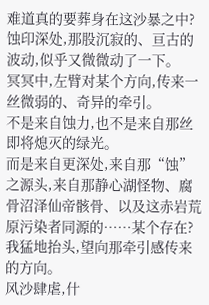难道真的要葬身在这沙暴之中?
蚀印深处,那股沉寂的、亘古的波动,似乎又微微动了一下。
冥冥中,左臂对某个方向,传来一丝微弱的、奇异的牵引。
不是来自蚀力,也不是来自那丝即将熄灭的绿光。
而是来自更深处,来自那“蚀”之源头,来自那静心湖怪物、腐骨沼泽仙帝骸骨、以及这赤岩荒原污染者同源的……某个存在?
我猛地抬头,望向那牵引感传来的方向。
风沙肆虐,什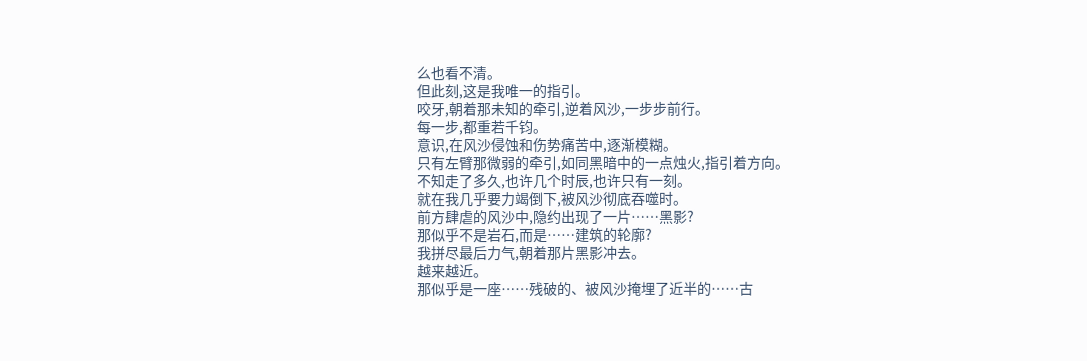么也看不清。
但此刻,这是我唯一的指引。
咬牙,朝着那未知的牵引,逆着风沙,一步步前行。
每一步,都重若千钧。
意识,在风沙侵蚀和伤势痛苦中,逐渐模糊。
只有左臂那微弱的牵引,如同黑暗中的一点烛火,指引着方向。
不知走了多久,也许几个时辰,也许只有一刻。
就在我几乎要力竭倒下,被风沙彻底吞噬时。
前方肆虐的风沙中,隐约出现了一片……黑影?
那似乎不是岩石,而是……建筑的轮廓?
我拼尽最后力气,朝着那片黑影冲去。
越来越近。
那似乎是一座……残破的、被风沙掩埋了近半的……古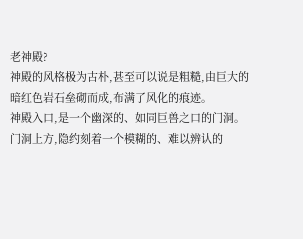老神殿?
神殿的风格极为古朴,甚至可以说是粗糙,由巨大的暗红色岩石垒砌而成,布满了风化的痕迹。
神殿入口,是一个幽深的、如同巨兽之口的门洞。
门洞上方,隐约刻着一个模糊的、难以辨认的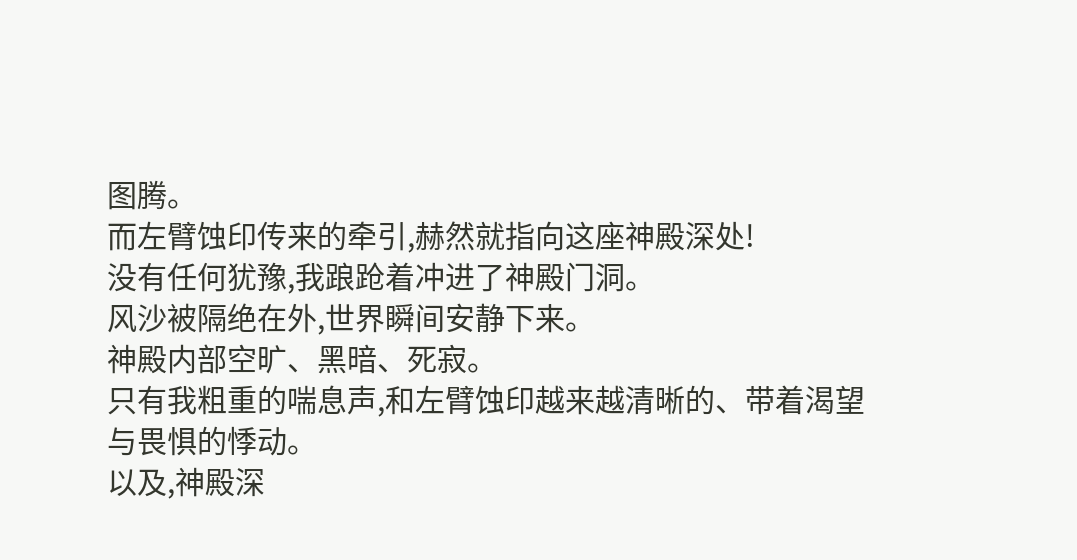图腾。
而左臂蚀印传来的牵引,赫然就指向这座神殿深处!
没有任何犹豫,我踉跄着冲进了神殿门洞。
风沙被隔绝在外,世界瞬间安静下来。
神殿内部空旷、黑暗、死寂。
只有我粗重的喘息声,和左臂蚀印越来越清晰的、带着渴望与畏惧的悸动。
以及,神殿深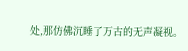处,那仿佛沉睡了万古的无声凝视。